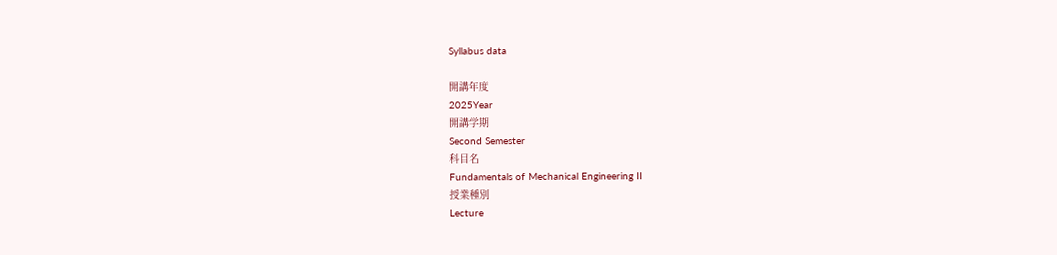Syllabus data

開講年度
2025Year
開講学期
Second Semester
科目名
Fundamentals of Mechanical Engineering II
授業種別
Lecture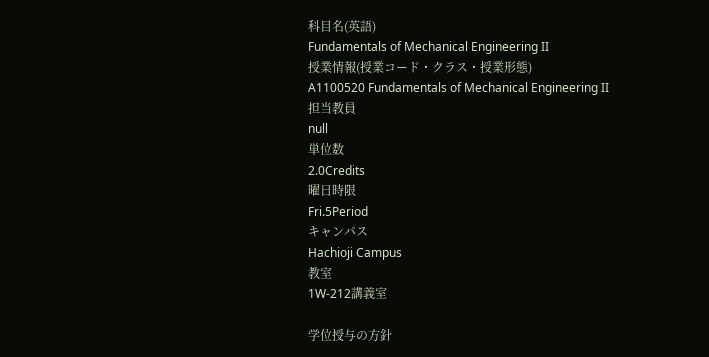科目名(英語)
Fundamentals of Mechanical Engineering II
授業情報(授業コード・クラス・授業形態)
A1100520 Fundamentals of Mechanical Engineering II
担当教員
null
単位数
2.0Credits
曜日時限
Fri.5Period
キャンパス
Hachioji Campus
教室
1W-212講義室

学位授与の方針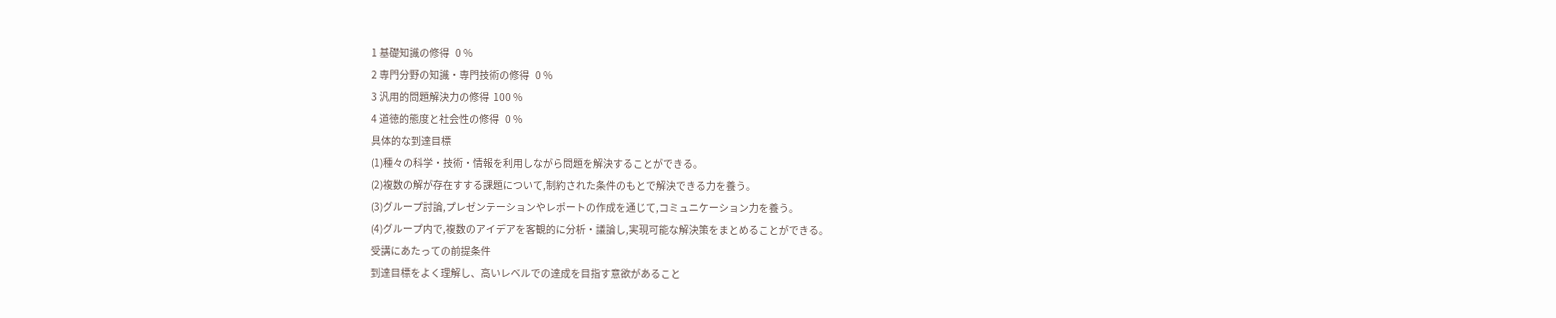1 基礎知識の修得   0 %
2 専門分野の知識・専門技術の修得   0 %
3 汎用的問題解決力の修得  100 %
4 道徳的態度と社会性の修得   0 %
具体的な到達目標
(1)種々の科学・技術・情報を利用しながら問題を解決することができる。
(2)複数の解が存在すする課題について,制約された条件のもとで解決できる力を養う。
(3)グループ討論,プレゼンテーションやレポートの作成を通じて,コミュニケーション力を養う。
(4)グループ内で,複数のアイデアを客観的に分析・議論し,実現可能な解決策をまとめることができる。
受講にあたっての前提条件
到達目標をよく理解し、高いレベルでの達成を目指す意欲があること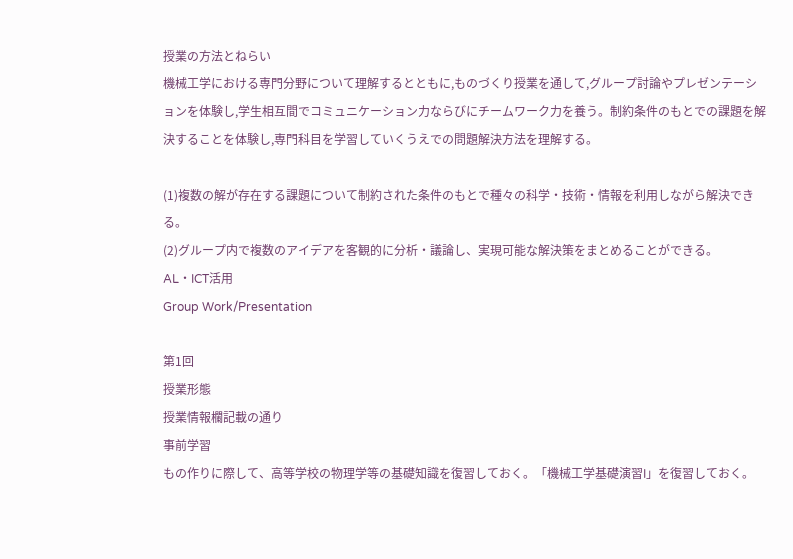授業の方法とねらい
機械工学における専門分野について理解するとともに,ものづくり授業を通して,グループ討論やプレゼンテーションを体験し,学生相互間でコミュニケーション力ならびにチームワーク力を養う。制約条件のもとでの課題を解決することを体験し,専門科目を学習していくうえでの問題解決方法を理解する。

(1)複数の解が存在する課題について制約された条件のもとで種々の科学・技術・情報を利用しながら解決できる。
(2)グループ内で複数のアイデアを客観的に分析・議論し、実現可能な解決策をまとめることができる。
AL・ICT活用
Group Work/Presentation

第1回
授業形態
授業情報欄記載の通り
事前学習
もの作りに際して、高等学校の物理学等の基礎知識を復習しておく。「機械工学基礎演習I」を復習しておく。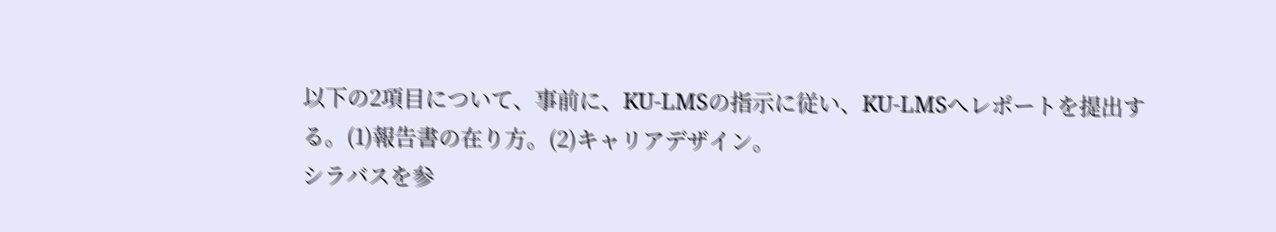以下の2項目について、事前に、KU-LMSの指示に従い、KU-LMSへレポートを提出する。(1)報告書の在り方。(2)キャリアデザイン。
シラバスを参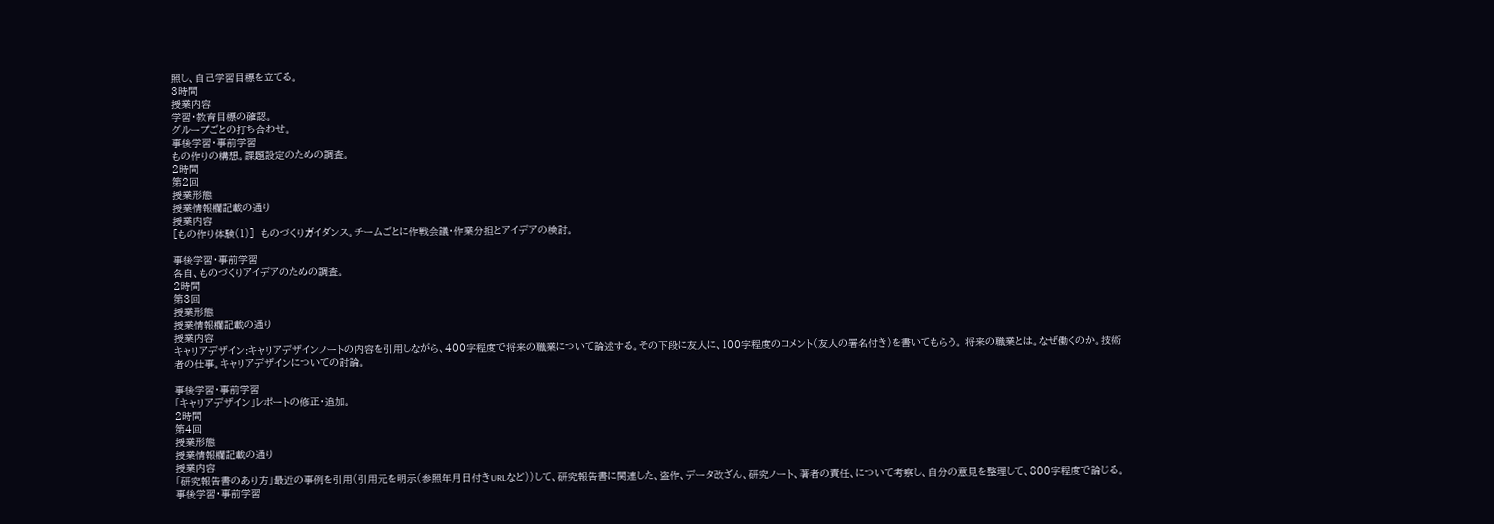照し、自己学習目標を立てる。
3時間
授業内容
学習・教育目標の確認。
グループごとの打ち合わせ。
事後学習・事前学習
もの作りの構想。課題設定のための調査。
2時間
第2回
授業形態
授業情報欄記載の通り
授業内容
[もの作り体験(1)]  ものづくりガイダンス。チームごとに作戦会議・作業分担とアイデアの検討。

事後学習・事前学習
各自、ものづくりアイデアのための調査。
2時間
第3回
授業形態
授業情報欄記載の通り
授業内容
キャリアデザイン:キャリアデザインノートの内容を引用しながら、400字程度で将来の職業について論述する。その下段に友人に、100字程度のコメント(友人の署名付き)を書いてもらう。 将来の職業とは。なぜ働くのか。技術者の仕事。キャリアデザインについての討論。

事後学習・事前学習
「キャリアデザイン」レポートの修正・追加。
2時間
第4回
授業形態
授業情報欄記載の通り
授業内容
「研究報告書のあり方」最近の事例を引用(引用元を明示(参照年月日付きURLなど))して、研究報告書に関連した、盗作、データ改ざん、研究ノート、著者の責任、について考察し、自分の意見を整理して、800字程度で論じる。
事後学習・事前学習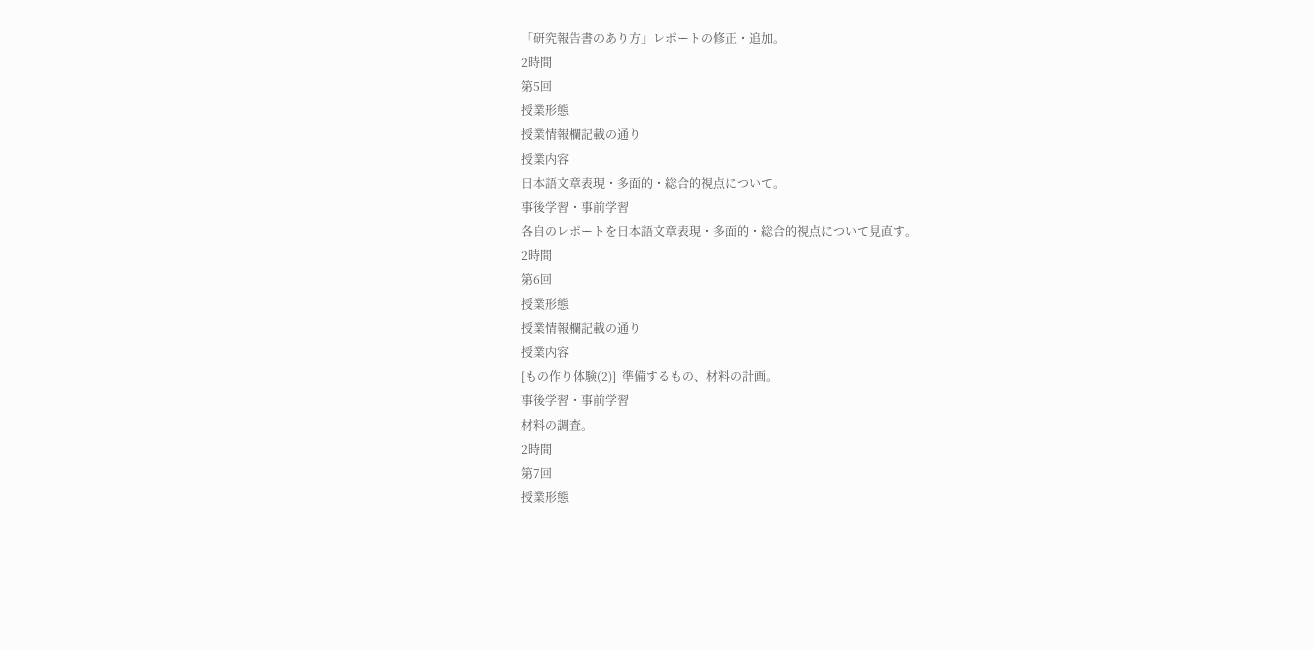「研究報告書のあり方」レポートの修正・追加。
2時間
第5回
授業形態
授業情報欄記載の通り
授業内容
日本語文章表現・多面的・総合的視点について。
事後学習・事前学習
各自のレポートを日本語文章表現・多面的・総合的視点について見直す。
2時間
第6回
授業形態
授業情報欄記載の通り
授業内容
[もの作り体験(2)]  準備するもの、材料の計画。
事後学習・事前学習
材料の調査。
2時間
第7回
授業形態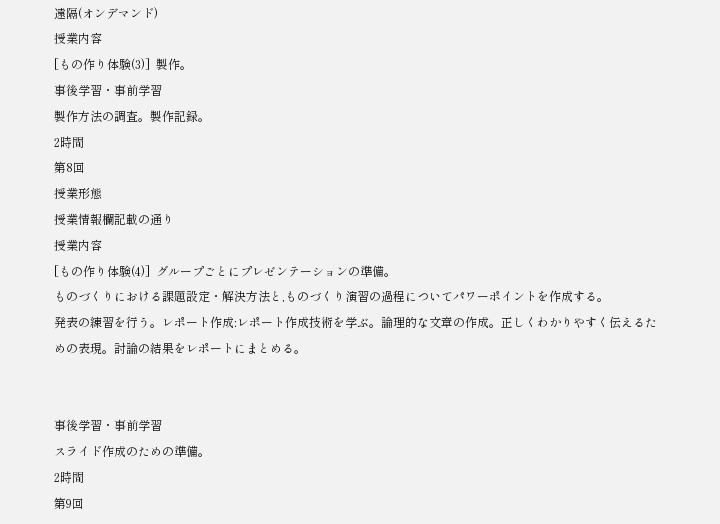遠隔(オンデマンド)
授業内容
[もの作り体験(3)]  製作。
事後学習・事前学習
製作方法の調査。製作記録。
2時間
第8回
授業形態
授業情報欄記載の通り
授業内容
[もの作り体験(4)]  グループごとにプレゼンテーションの準備。
ものづくりにおける課題設定・解決方法と,ものづくり演習の過程についてパワーポイントを作成する。
発表の練習を行う。レポート作成:レポート作成技術を学ぶ。論理的な文章の作成。正しくわかりやすく伝えるための表現。討論の結果をレポートにまとめる。


事後学習・事前学習
スライド作成のための準備。
2時間
第9回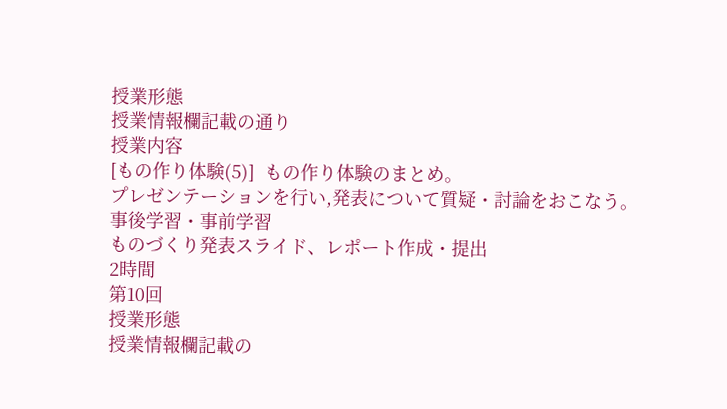授業形態
授業情報欄記載の通り
授業内容
[もの作り体験(5)]  もの作り体験のまとめ。
プレゼンテーションを行い,発表について質疑・討論をおこなう。
事後学習・事前学習
ものづくり発表スライド、レポート作成・提出
2時間
第10回
授業形態
授業情報欄記載の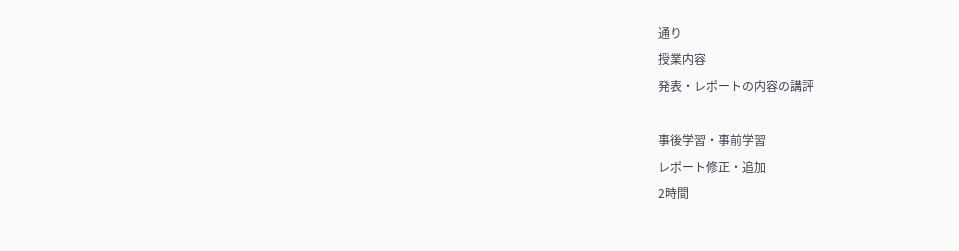通り
授業内容
発表・レポートの内容の講評

事後学習・事前学習
レポート修正・追加
2時間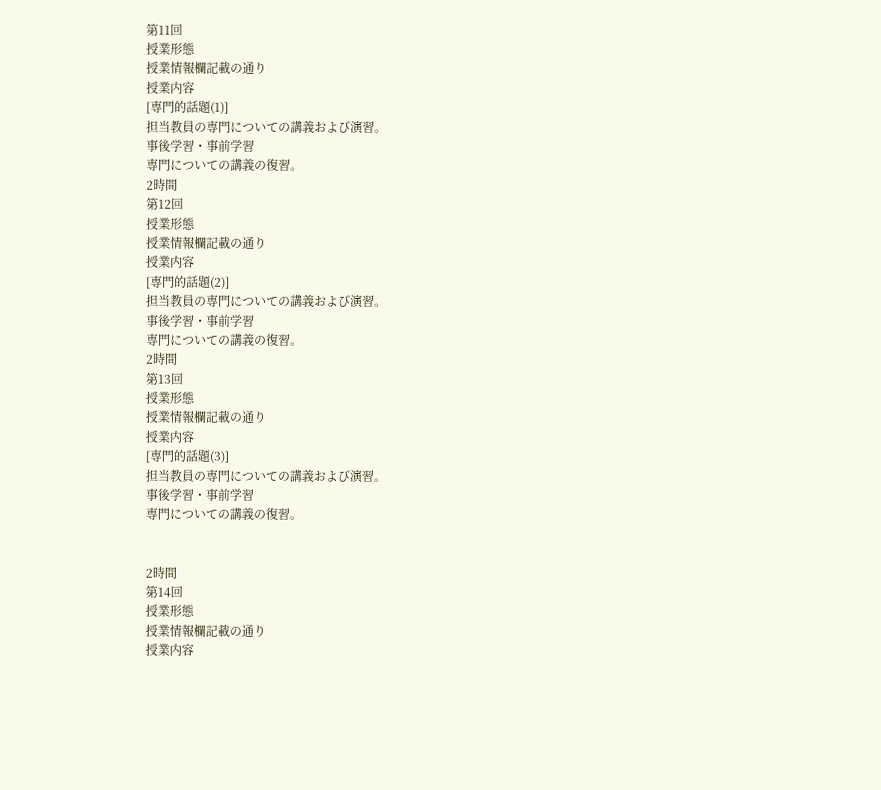第11回
授業形態
授業情報欄記載の通り
授業内容
[専門的話題(1)]
担当教員の専門についての講義および演習。
事後学習・事前学習
専門についての講義の復習。
2時間
第12回
授業形態
授業情報欄記載の通り
授業内容
[専門的話題(2)]
担当教員の専門についての講義および演習。
事後学習・事前学習
専門についての講義の復習。
2時間
第13回
授業形態
授業情報欄記載の通り
授業内容
[専門的話題(3)]
担当教員の専門についての講義および演習。
事後学習・事前学習
専門についての講義の復習。


2時間
第14回
授業形態
授業情報欄記載の通り
授業内容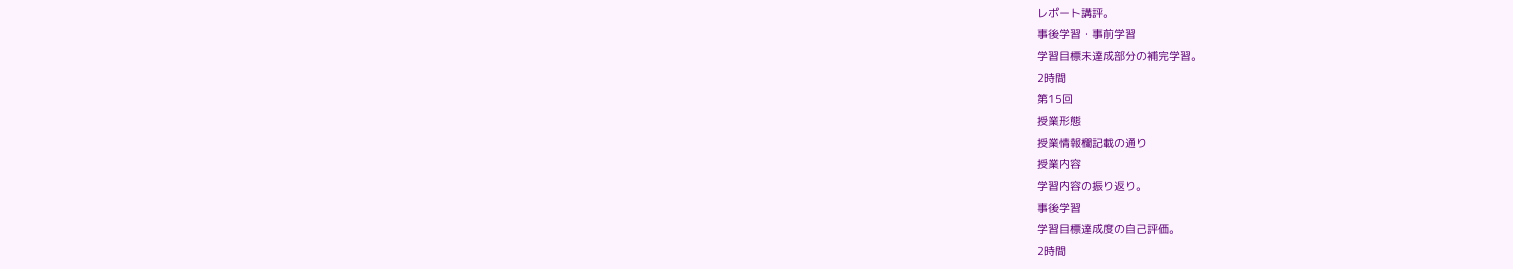レポート講評。
事後学習・事前学習
学習目標未達成部分の補完学習。
2時間
第15回
授業形態
授業情報欄記載の通り
授業内容
学習内容の振り返り。
事後学習
学習目標達成度の自己評価。
2時間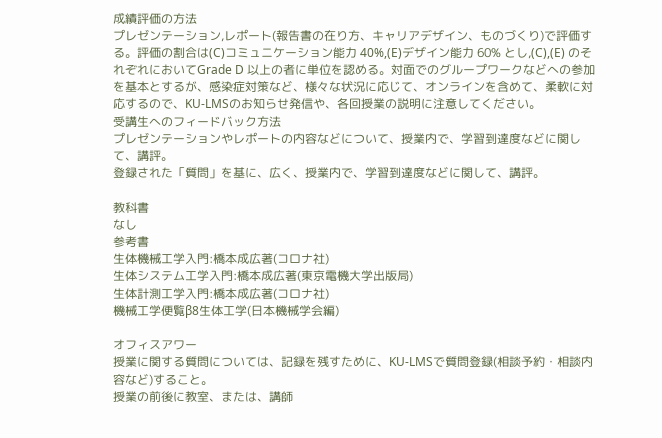成績評価の方法
プレゼンテーション,レポート(報告書の在り方、キャリアデザイン、ものづくり)で評価する。評価の割合は(C)コミュニケーション能力 40%,(E)デザイン能力 60% とし,(C),(E) のそれぞれにおいてGrade D 以上の者に単位を認める。対面でのグループワークなどへの参加を基本とするが、感染症対策など、様々な状況に応じて、オンラインを含めて、柔軟に対応するので、KU-LMSのお知らせ発信や、各回授業の説明に注意してください。
受講生へのフィードバック方法
プレゼンテーションやレポートの内容などについて、授業内で、学習到達度などに関して、講評。
登録された「質問」を基に、広く、授業内で、学習到達度などに関して、講評。

教科書
なし
参考書
生体機械工学入門:橋本成広著(コロナ社)
生体システム工学入門:橋本成広著(東京電機大学出版局)
生体計測工学入門:橋本成広著(コロナ社)
機械工学便覧β8生体工学(日本機械学会編)

オフィスアワー
授業に関する質問については、記録を残すために、KU-LMSで質問登録(相談予約・相談内容など)すること。
授業の前後に教室、または、講師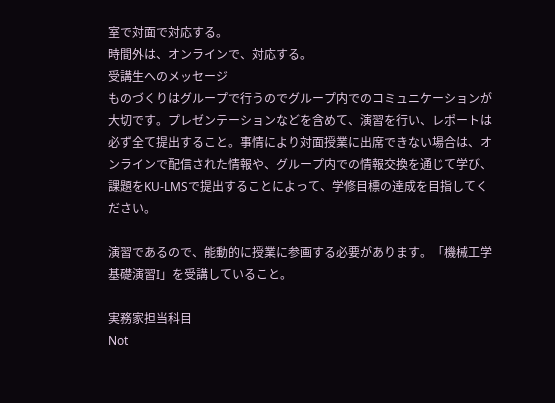室で対面で対応する。
時間外は、オンラインで、対応する。
受講生へのメッセージ
ものづくりはグループで行うのでグループ内でのコミュニケーションが大切です。プレゼンテーションなどを含めて、演習を行い、レポートは必ず全て提出すること。事情により対面授業に出席できない場合は、オンラインで配信された情報や、グループ内での情報交換を通じて学び、課題をKU-LMSで提出することによって、学修目標の達成を目指してください。

演習であるので、能動的に授業に参画する必要があります。「機械工学基礎演習I」を受講していること。

実務家担当科目
Not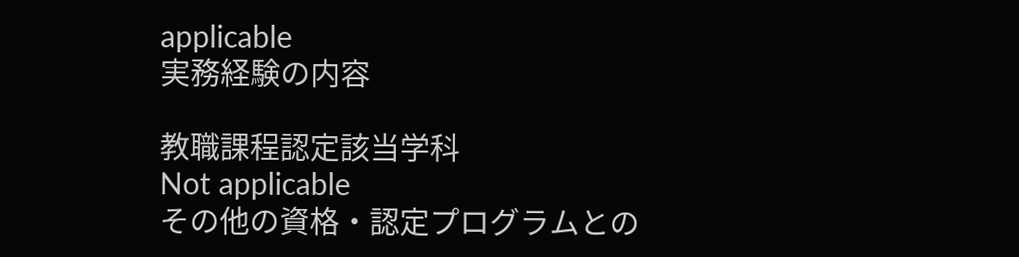applicable
実務経験の内容

教職課程認定該当学科
Not applicable
その他の資格・認定プログラムとの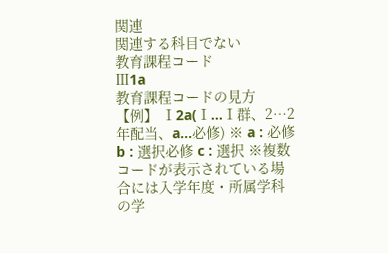関連
関連する科目でない
教育課程コード
Ⅲ1a
教育課程コードの見方【例】 Ⅰ2a(Ⅰ…Ⅰ群、2…2年配当、a…必修) ※ a : 必修 b : 選択必修 c : 選択 ※複数コードが表示されている場合には入学年度・所属学科の学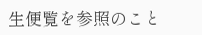生便覧を参照のこと